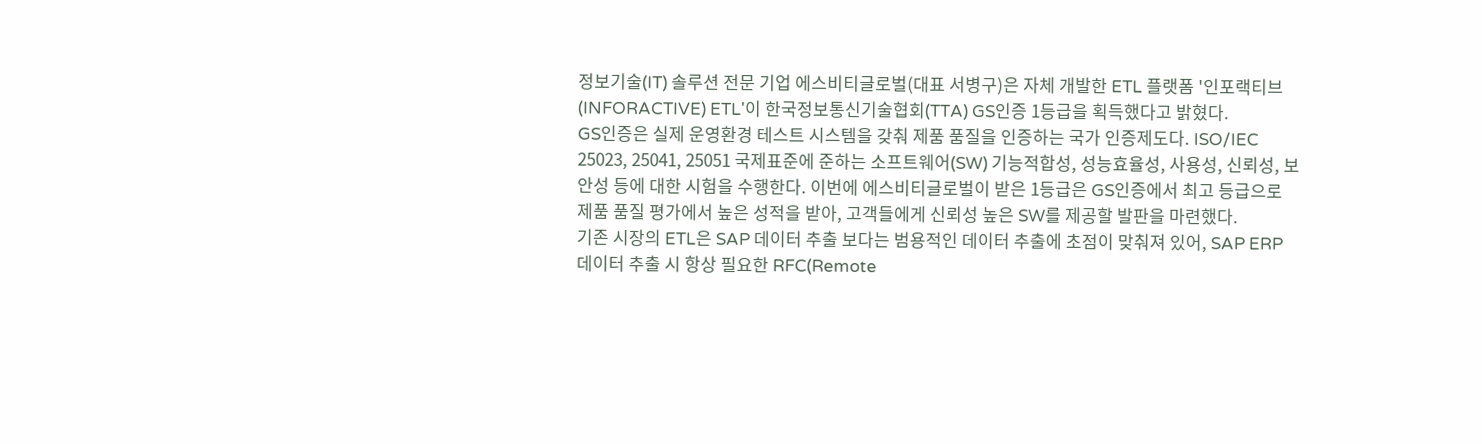정보기술(IT) 솔루션 전문 기업 에스비티글로벌(대표 서병구)은 자체 개발한 ETL 플랫폼 '인포랙티브(INFORACTIVE) ETL'이 한국정보통신기술협회(TTA) GS인증 1등급을 획득했다고 밝혔다.
GS인증은 실제 운영환경 테스트 시스템을 갖춰 제품 품질을 인증하는 국가 인증제도다. ISO/IEC 25023, 25041, 25051 국제표준에 준하는 소프트웨어(SW) 기능적합성, 성능효율성, 사용성, 신뢰성, 보안성 등에 대한 시험을 수행한다. 이번에 에스비티글로벌이 받은 1등급은 GS인증에서 최고 등급으로 제품 품질 평가에서 높은 성적을 받아, 고객들에게 신뢰성 높은 SW를 제공할 발판을 마련했다.
기존 시장의 ETL은 SAP 데이터 추출 보다는 범용적인 데이터 추출에 초점이 맞춰져 있어, SAP ERP 데이터 추출 시 항상 필요한 RFC(Remote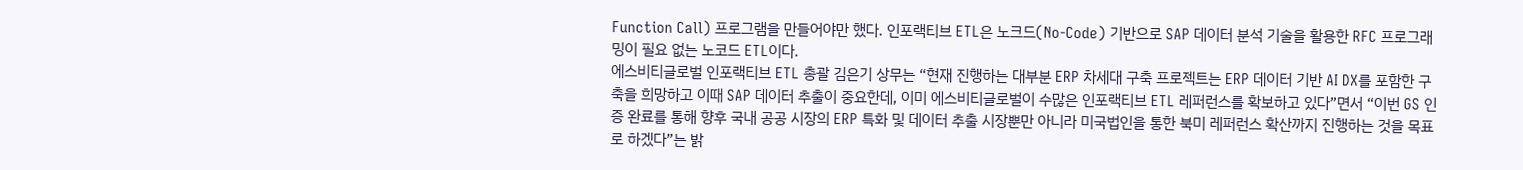Function Call) 프로그램을 만들어야만 했다. 인포랙티브 ETL은 노크드(No-Code) 기반으로 SAP 데이터 분석 기술을 활용한 RFC 프로그래밍이 필요 없는 노코드 ETL이다.
에스비티글로벌 인포랙티브 ETL 총괄 김은기 상무는 “현재 진행하는 대부분 ERP 차세대 구축 프로젝트는 ERP 데이터 기반 AI DX를 포함한 구축을 희망하고 이때 SAP 데이터 추출이 중요한데, 이미 에스비티글로벌이 수많은 인포랙티브 ETL 레퍼런스를 확보하고 있다”면서 “이번 GS 인증 완료를 통해 향후 국내 공공 시장의 ERP 특화 및 데이터 추출 시장뿐만 아니라 미국법인을 통한 북미 레퍼런스 확산까지 진행하는 것을 목표로 하겠다”는 밝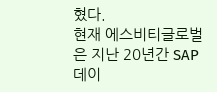혔다.
현재 에스비티글로벌은 지난 20년간 SAP 데이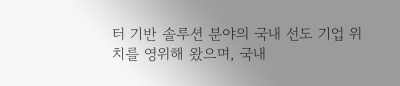터 기반 솔루션 분야의 국내 선도 기업 위치를 영위해 왔으며, 국내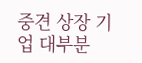중견 상장 기업 대부분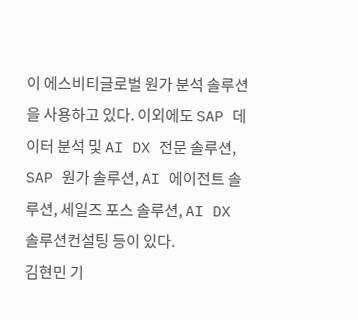이 에스비티글로벌 원가 분석 솔루션을 사용하고 있다. 이외에도 SAP 데이터 분석 및 AI DX 전문 솔루션, SAP 원가 솔루션, AI 에이전트 솔루션, 세일즈 포스 솔루션, AI DX 솔루션컨설팅 등이 있다.
김현민 기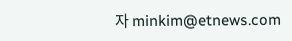자 minkim@etnews.com